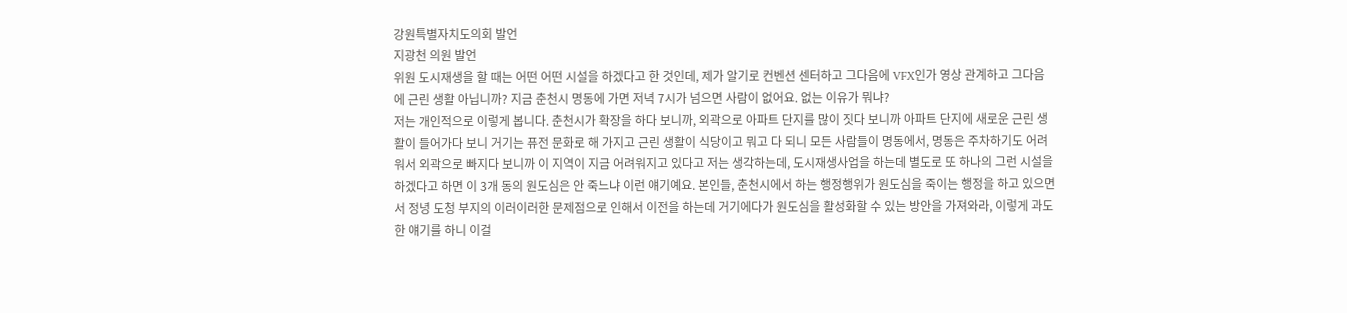강원특별자치도의회 발언
지광천 의원 발언
위원 도시재생을 할 때는 어떤 어떤 시설을 하겠다고 한 것인데, 제가 알기로 컨벤션 센터하고 그다음에 VFX인가 영상 관계하고 그다음에 근린 생활 아닙니까? 지금 춘천시 명동에 가면 저녁 7시가 넘으면 사람이 없어요. 없는 이유가 뭐냐?
저는 개인적으로 이렇게 봅니다. 춘천시가 확장을 하다 보니까, 외곽으로 아파트 단지를 많이 짓다 보니까 아파트 단지에 새로운 근린 생활이 들어가다 보니 거기는 퓨전 문화로 해 가지고 근린 생활이 식당이고 뭐고 다 되니 모든 사람들이 명동에서, 명동은 주차하기도 어려워서 외곽으로 빠지다 보니까 이 지역이 지금 어려워지고 있다고 저는 생각하는데, 도시재생사업을 하는데 별도로 또 하나의 그런 시설을 하겠다고 하면 이 3개 동의 원도심은 안 죽느냐 이런 얘기예요. 본인들, 춘천시에서 하는 행정행위가 원도심을 죽이는 행정을 하고 있으면서 정녕 도청 부지의 이러이러한 문제점으로 인해서 이전을 하는데 거기에다가 원도심을 활성화할 수 있는 방안을 가져와라, 이렇게 과도한 얘기를 하니 이걸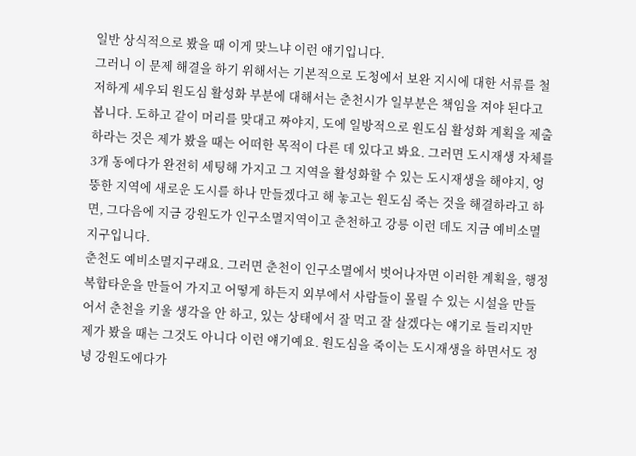일반 상식적으로 봤을 때 이게 맞느냐 이런 얘기입니다.
그러니 이 문제 해결을 하기 위해서는 기본적으로 도청에서 보완 지시에 대한 서류를 철저하게 세우되 원도심 활성화 부분에 대해서는 춘천시가 일부분은 책임을 져야 된다고 봅니다. 도하고 같이 머리를 맞대고 짜야지, 도에 일방적으로 원도심 활성화 계획을 제출하라는 것은 제가 봤을 때는 어떠한 목적이 다른 데 있다고 봐요. 그러면 도시재생 자체를 3개 동에다가 완전히 세팅해 가지고 그 지역을 활성화할 수 있는 도시재생을 해야지, 엉뚱한 지역에 새로운 도시를 하나 만들겠다고 해 놓고는 원도심 죽는 것을 해결하라고 하면, 그다음에 지금 강원도가 인구소멸지역이고 춘천하고 강릉 이런 데도 지금 예비소멸지구입니다.
춘천도 예비소멸지구래요. 그러면 춘천이 인구소멸에서 벗어나자면 이러한 계획을, 행정복합타운을 만들어 가지고 어떻게 하든지 외부에서 사람들이 몰릴 수 있는 시설을 만들어서 춘천을 키울 생각을 안 하고, 있는 상태에서 잘 먹고 잘 살겠다는 얘기로 들리지만 제가 봤을 때는 그것도 아니다 이런 얘기예요. 원도심을 죽이는 도시재생을 하면서도 정녕 강원도에다가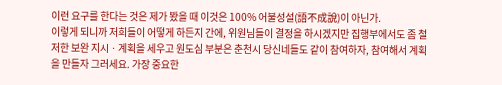이런 요구를 한다는 것은 제가 봤을 때 이것은 100% 어불성설(語不成說)이 아닌가.
이렇게 되니까 저희들이 어떻게 하든지 간에, 위원님들이 결정을 하시겠지만 집행부에서도 좀 철저한 보완 지시ㆍ계획을 세우고 원도심 부분은 춘천시 당신네들도 같이 참여하자, 참여해서 계획을 만들자 그러세요. 가장 중요한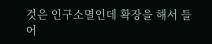것은 인구소멸인데 확장을 해서 들어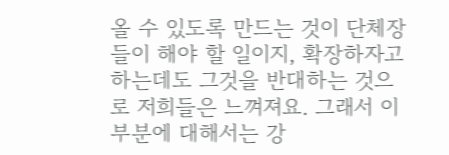올 수 있도록 만드는 것이 단체장들이 해야 할 일이지, 확장하자고 하는데도 그것을 반대하는 것으로 저희들은 느껴져요. 그래서 이 부분에 대해서는 강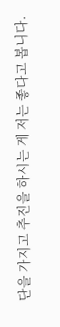단을 가지고 추진을 하시는 게 저는 좋다고 봅니다.